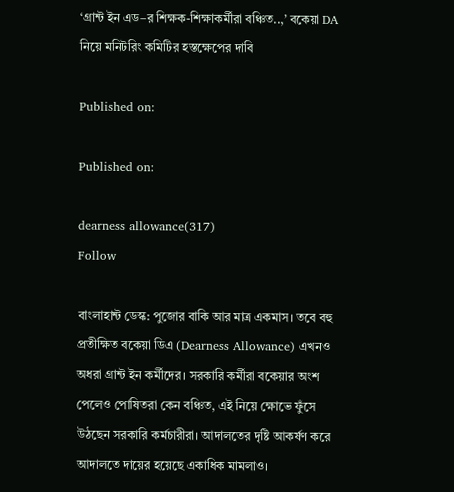‘গ্রান্ট ইন এড–র শিক্ষক-শিক্ষাকর্মীরা বঞ্চিত..,’ বকেয়া DA নিয়ে মনিটরিং কমিটির হস্তক্ষেপের দাবি

Published on:

Published on:

dearness allowance(317)
Follow

বাংলাহান্ট ডেস্ক: পুজোর বাকি আর মাত্র একমাস। তবে বহু প্রতীক্ষিত বকেয়া ডিএ (Dearness Allowance) এখনও অধরা গ্রান্ট ইন কর্মীদের। সরকারি কর্মীরা বকেয়ার অংশ পেলেও পোষিতরা কেন বঞ্চিত, এই নিয়ে ক্ষোভে ফুঁসে উঠছেন সরকারি কর্মচারীরা। আদালতের দৃষ্টি আকর্ষণ করে আদালতে দায়ের হয়েছে একাধিক মামলাও।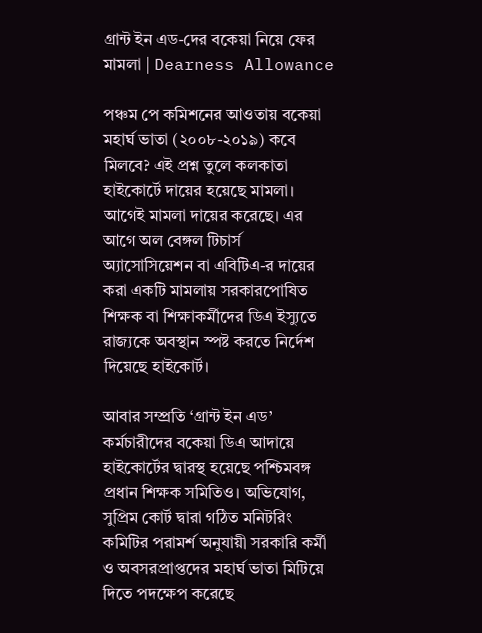গ্রান্ট ইন এড-দের বকেয়া নিয়ে ফের মামলা | Dearness Allowance

পঞ্চম পে কমিশনের আওতায় বকেয়া মহার্ঘ ভাতা (২০০৮-২০১৯) কবে মিলবে? এই প্রশ্ন তুলে কলকাতা হাইকোর্টে দায়ের হয়েছে মামলা। আগেই মামলা দায়ের করেছে। এর আগে অল বেঙ্গল টিচার্স অ্যাসোসিয়েশন বা এবিটিএ-র দায়ের করা একটি মামলায় সরকারপোষিত শিক্ষক বা শিক্ষাকর্মীদের ডিএ ইস্যুতে রাজ্যকে অবস্থান স্পষ্ট করতে নির্দেশ দিয়েছে হাইকোর্ট।

আবার সম্প্রতি ‘গ্রান্ট ইন এড’ কর্মচারীদের বকেয়া ডিএ আদায়ে হাইকোর্টের দ্বারস্থ হয়েছে পশ্চিমবঙ্গ প্রধান শিক্ষক সমিতিও। অভিযোগ, সুপ্রিম কোর্ট দ্বারা গঠিত মনিটরিং কমিটির পরামর্শ অনুযায়ী সরকারি কর্মী ও অবসরপ্রাপ্তদের মহার্ঘ ভাতা মিটিয়ে দিতে পদক্ষেপ করেছে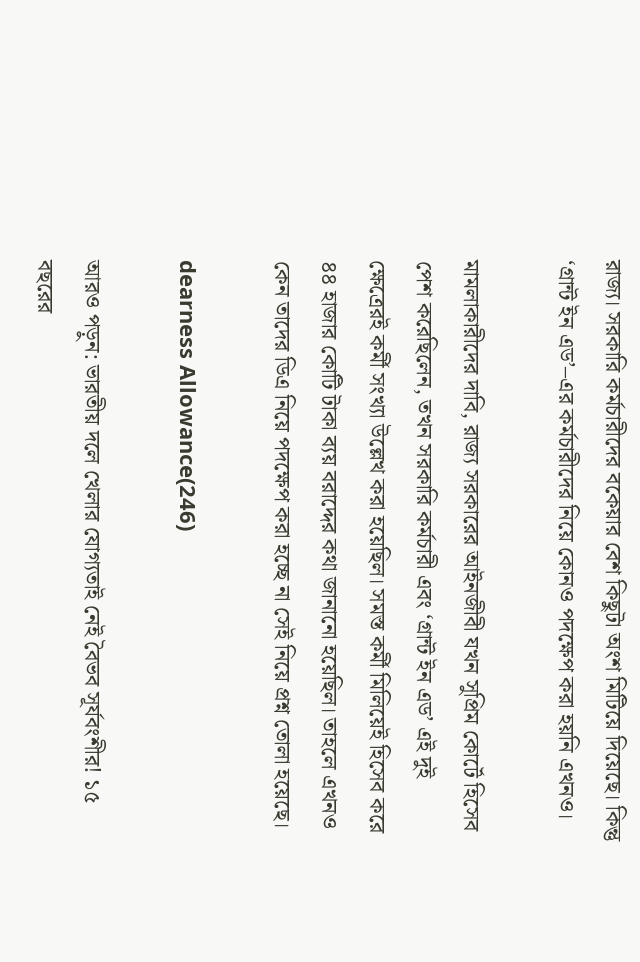রাজ্য। সরকারি কর্মচারীদের বকেয়ার বেশ কিছুটা অংশ মিটিয়ে দিয়েছে। কিন্তু ‘গ্রান্ট ইন এড’–এর কর্মচারীদের নিয়ে কোনও পদক্ষেপ করা হয়নি এখনও।

মামলাকারীদের দাবি, রাজ্য সরকারের আইনজীবী যখন সুপ্রিম কোর্টে হিসেব পেশ করেছিলেন, তখন সরকারি কর্মচারী এবং ‘গ্রান্ট ইন এড’ এই দুই ক্ষেত্রেরই কর্মী সংখ্যা উল্লেখ করা হয়েছিল। সমস্ত কর্মী মিলিয়েই হিসেব করে ৪৪ হাজার কোটি টাকা ব্যয় বরাদ্দের কথা জানানো হয়েছিল। তাহলে এখনও কেন তাদের ডিএ নিয়ে পদক্ষেপ করা হচ্ছে না সেই নিয়ে প্রশ্ন তোলা হয়েছে।

dearness Allowance(246)

আরও পড়ুন: ভারতীয় দলে খেলার যোগ্যতাই নেই বৈভব সূর্যবংশীর! ১৫ বছরের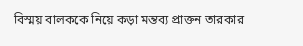বিস্ময় বালককে নিয়ে কড়া মন্তব্য প্রাক্তন তারকার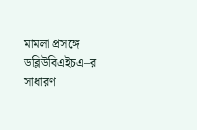মামলা প্রসঙ্গে ডব্লিউবিএইচএ–র সাধারণ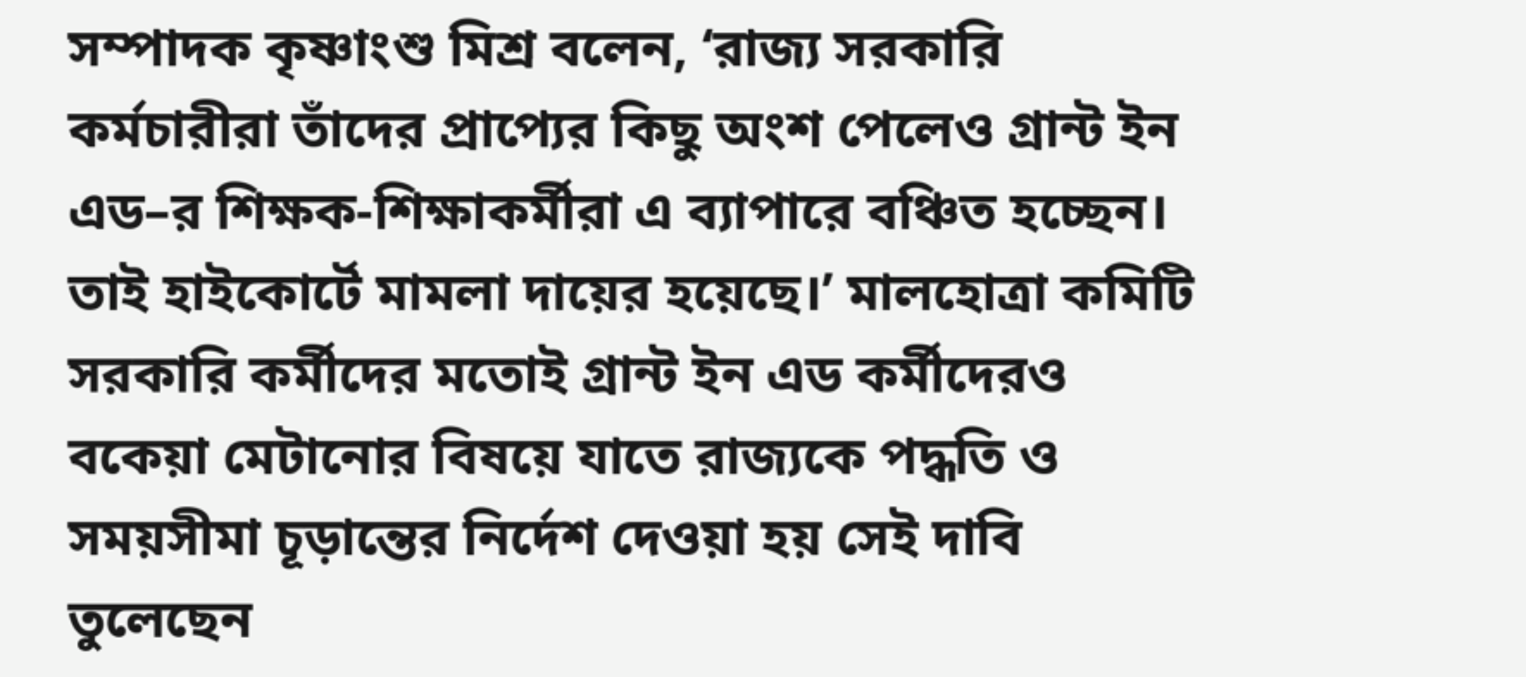সম্পাদক কৃষ্ণাংশু মিশ্র বলেন, ‘রাজ্য সরকারি কর্মচারীরা তাঁদের প্রাপ্যের কিছু অংশ পেলেও গ্রান্ট ইন এড–র শিক্ষক-শিক্ষাকর্মীরা এ ব্যাপারে বঞ্চিত হচ্ছেন। তাই হাইকোর্টে মামলা দায়ের হয়েছে।’ মালহোত্রা কমিটি সরকারি কর্মীদের মতোই গ্রান্ট ইন এড কর্মীদেরও বকেয়া মেটানোর বিষয়ে যাতে রাজ্যকে পদ্ধতি ও সময়সীমা চূড়ান্তের নির্দেশ দেওয়া হয় সেই দাবি তুলেছেন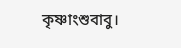কৃষ্ণাংশুবাবু।